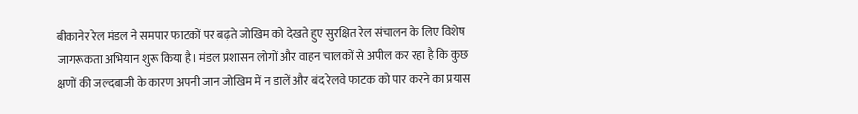बीकानेर रेल मंडल ने समपार फाटकों पर बढ़ते जोखिम को देखते हुए सुरक्षित रेल संचालन के लिए विशेष जागरूकता अभियान शुरू किया है। मंडल प्रशासन लोगों और वाहन चालकों से अपील कर रहा है कि कुछ क्षणों की जल्दबाजी के कारण अपनी जान जोखिम में न डालें और बंद रेलवे फाटक को पार करने का प्रयास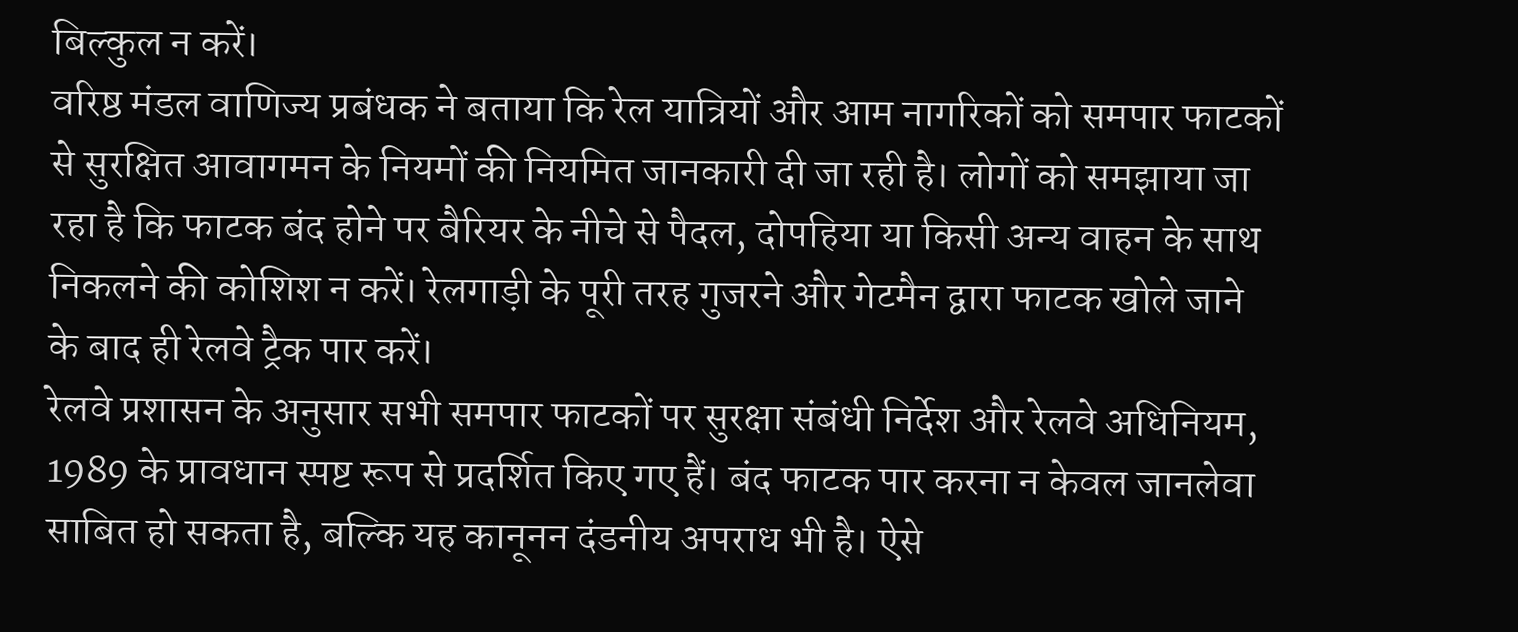बिल्कुल न करें।
वरिष्ठ मंडल वाणिज्य प्रबंधक ने बताया कि रेल यात्रियों और आम नागरिकों को समपार फाटकों से सुरक्षित आवागमन के नियमों की नियमित जानकारी दी जा रही है। लोगों को समझाया जा रहा है कि फाटक बंद होने पर बैरियर के नीचे से पैदल, दोपहिया या किसी अन्य वाहन के साथ निकलने की कोशिश न करें। रेलगाड़ी के पूरी तरह गुजरने और गेटमैन द्वारा फाटक खोले जाने के बाद ही रेलवे ट्रैक पार करें।
रेलवे प्रशासन के अनुसार सभी समपार फाटकों पर सुरक्षा संबंधी निर्देश और रेलवे अधिनियम, 1989 के प्रावधान स्पष्ट रूप से प्रदर्शित किए गए हैं। बंद फाटक पार करना न केवल जानलेवा साबित हो सकता है, बल्कि यह कानूनन दंडनीय अपराध भी है। ऐसे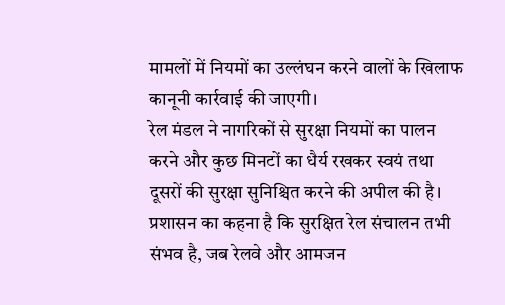मामलों में नियमों का उल्लंघन करने वालों के खिलाफ कानूनी कार्रवाई की जाएगी।
रेल मंडल ने नागरिकों से सुरक्षा नियमों का पालन करने और कुछ मिनटों का धैर्य रखकर स्वयं तथा दूसरों की सुरक्षा सुनिश्चित करने की अपील की है। प्रशासन का कहना है कि सुरक्षित रेल संचालन तभी संभव है, जब रेलवे और आमजन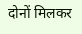दोनों मिलकर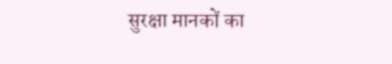सुरक्षा मानकों का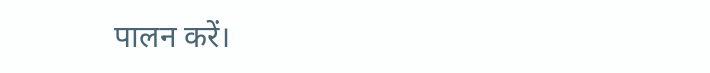पालन करें।